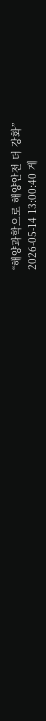“해양과학으로 해양안전 더 강화”
2026-05-14 13:00:40 게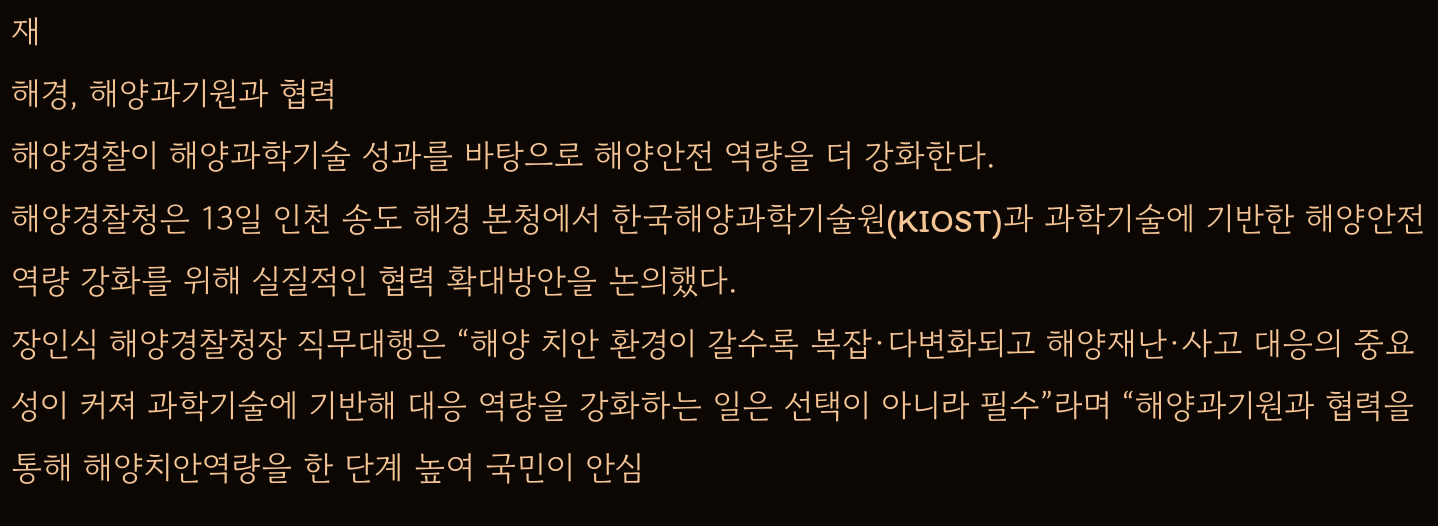재
해경, 해양과기원과 협력
해양경찰이 해양과학기술 성과를 바탕으로 해양안전 역량을 더 강화한다.
해양경찰청은 13일 인천 송도 해경 본청에서 한국해양과학기술원(KIOST)과 과학기술에 기반한 해양안전 역량 강화를 위해 실질적인 협력 확대방안을 논의했다.
장인식 해양경찰청장 직무대행은 “해양 치안 환경이 갈수록 복잡·다변화되고 해양재난·사고 대응의 중요성이 커져 과학기술에 기반해 대응 역량을 강화하는 일은 선택이 아니라 필수”라며 “해양과기원과 협력을 통해 해양치안역량을 한 단계 높여 국민이 안심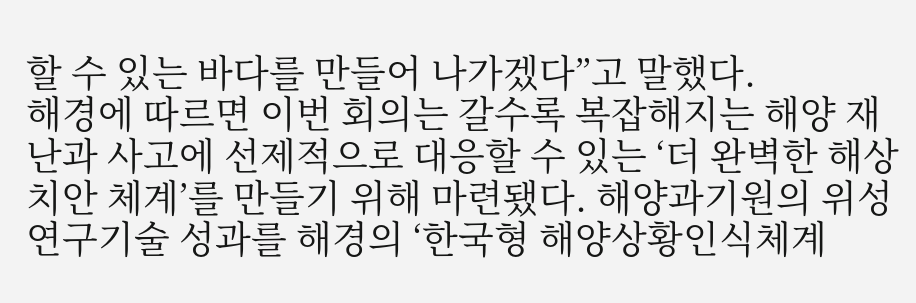할 수 있는 바다를 만들어 나가겠다”고 말했다.
해경에 따르면 이번 회의는 갈수록 복잡해지는 해양 재난과 사고에 선제적으로 대응할 수 있는 ‘더 완벽한 해상치안 체계’를 만들기 위해 마련됐다. 해양과기원의 위성연구기술 성과를 해경의 ‘한국형 해양상황인식체계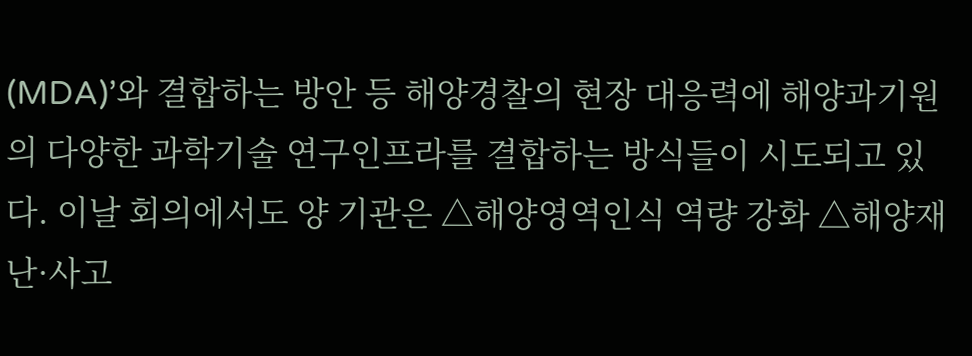(MDA)’와 결합하는 방안 등 해양경찰의 현장 대응력에 해양과기원의 다양한 과학기술 연구인프라를 결합하는 방식들이 시도되고 있다. 이날 회의에서도 양 기관은 △해양영역인식 역량 강화 △해양재난·사고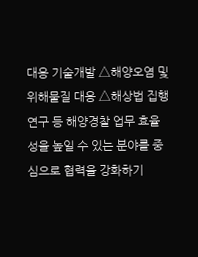대응 기술개발 △해양오염 및 위해물질 대응 △해상법 집행 연구 등 해양경찰 업무 효율성을 높일 수 있는 분야를 중심으로 협력을 강화하기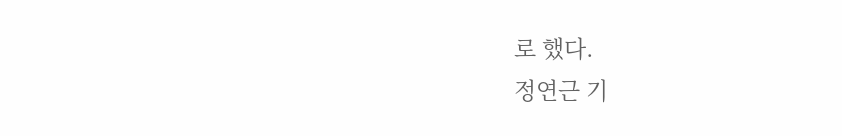로 했다.
정연근 기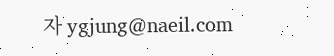자 ygjung@naeil.com